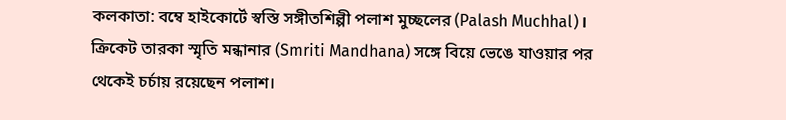কলকাতা: বম্বে হাইকোর্টে স্বস্তি সঙ্গীতশিল্পী পলাশ মুচ্ছলের (Palash Muchhal)। ক্রিকেট তারকা স্মৃতি মন্ধানার (Smriti Mandhana) সঙ্গে বিয়ে ভেঙে যাওয়ার পর থেকেই চর্চায় রয়েছেন পলাশ।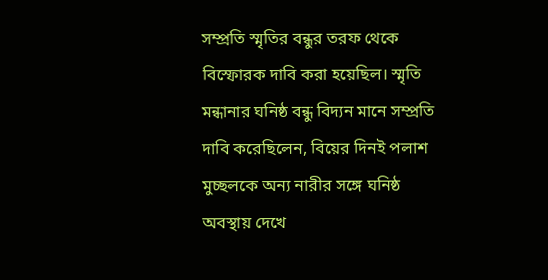সম্প্রতি স্মৃতির বন্ধুর তরফ থেকে বিস্ফোরক দাবি করা হয়েছিল। স্মৃতি মন্ধানার ঘনিষ্ঠ বন্ধু বিদ্যন মানে সম্প্রতি দাবি করেছিলেন, বিয়ের দিনই পলাশ মুচ্ছলকে অন্য নারীর সঙ্গে ঘনিষ্ঠ অবস্থায় দেখে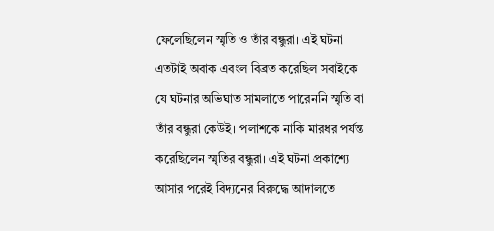ফেলেছিলেন স্মৃতি ও তাঁর বন্ধুরা। এই ঘটনা এতটাই অবাক এবংল বিব্রত করেছিল সবাইকে যে ঘটনার অভিঘাত সামলাতে পারেননি স্মৃতি বা তাঁর বন্ধুরা কেউই। পলাশকে নাকি মারধর পর্যন্ত করেছিলেন স্মৃতির বন্ধুরা। এই ঘটনা প্রকাশ্যে আসার পরেই বিদ্যনের বিরুদ্ধে আদালতে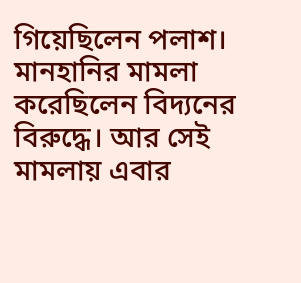গিয়েছিলেন পলাশ। মানহানির মামলা করেছিলেন বিদ্যনের বিরুদ্ধে। আর সেই মামলায় এবার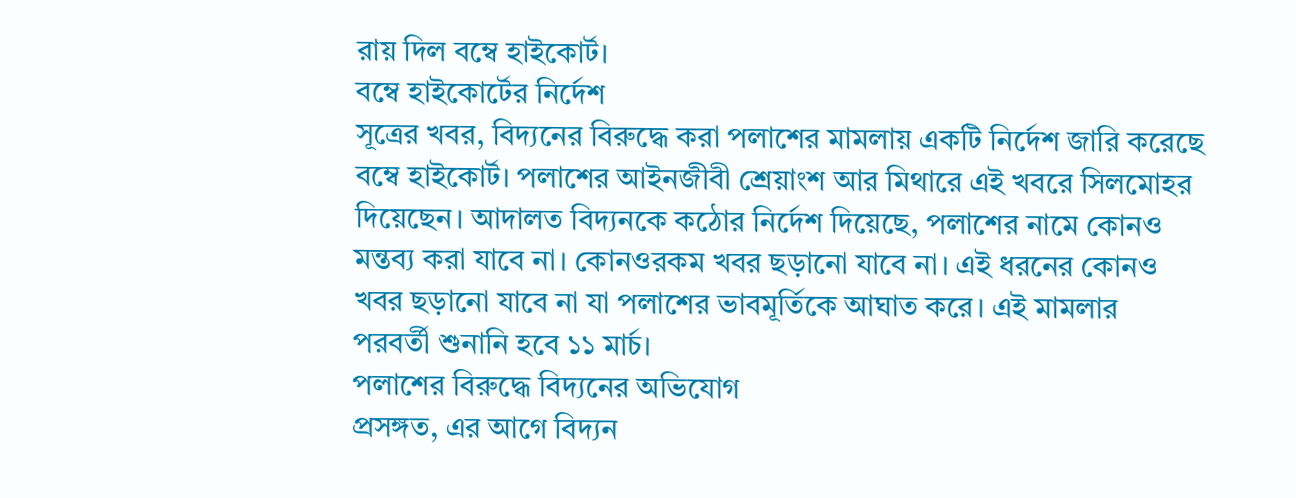রায় দিল বম্বে হাইকোর্ট।
বম্বে হাইকোর্টের নির্দেশ
সূত্রের খবর, বিদ্যনের বিরুদ্ধে করা পলাশের মামলায় একটি নির্দেশ জারি করেছে বম্বে হাইকোর্ট। পলাশের আইনজীবী শ্রেয়াংশ আর মিথারে এই খবরে সিলমোহর দিয়েছেন। আদালত বিদ্যনকে কঠোর নির্দেশ দিয়েছে, পলাশের নামে কোনও মন্তব্য করা যাবে না। কোনওরকম খবর ছড়ানো যাবে না। এই ধরনের কোনও খবর ছড়ানো যাবে না যা পলাশের ভাবমূর্তিকে আঘাত করে। এই মামলার পরবর্তী শুনানি হবে ১১ মার্চ।
পলাশের বিরুদ্ধে বিদ্যনের অভিযোগ
প্রসঙ্গত, এর আগে বিদ্যন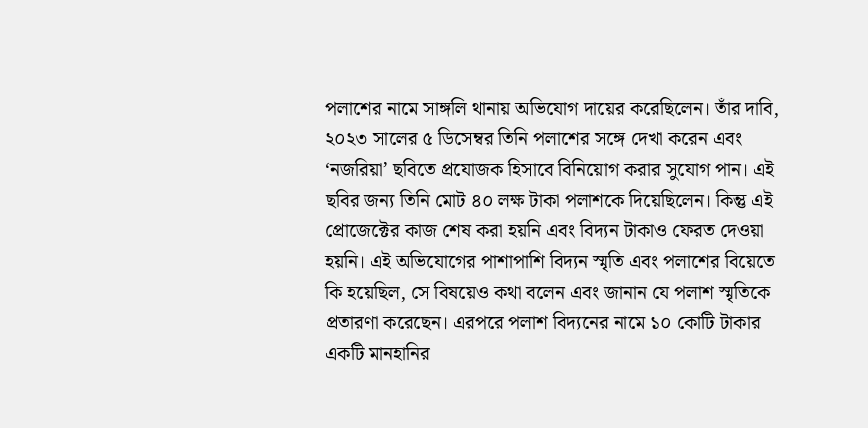পলাশের নামে সাঙ্গলি থানায় অভিযোগ দায়ের করেছিলেন। তাঁর দাবি, ২০২৩ সালের ৫ ডিসেম্বর তিনি পলাশের সঙ্গে দেখা করেন এবং ‘নজরিয়া’ ছবিতে প্রযোজক হিসাবে বিনিয়োগ করার সুযোগ পান। এই ছবির জন্য তিনি মোট ৪০ লক্ষ টাকা পলাশকে দিয়েছিলেন। কিন্তু এই প্রোজেক্টের কাজ শেষ করা হয়নি এবং বিদ্যন টাকাও ফেরত দেওয়া হয়নি। এই অভিযোগের পাশাপাশি বিদ্যন স্মৃতি এবং পলাশের বিয়েতে কি হয়েছিল, সে বিষয়েও কথা বলেন এবং জানান যে পলাশ স্মৃতিকে প্রতারণা করেছেন। এরপরে পলাশ বিদ্যনের নামে ১০ কোটি টাকার একটি মানহানির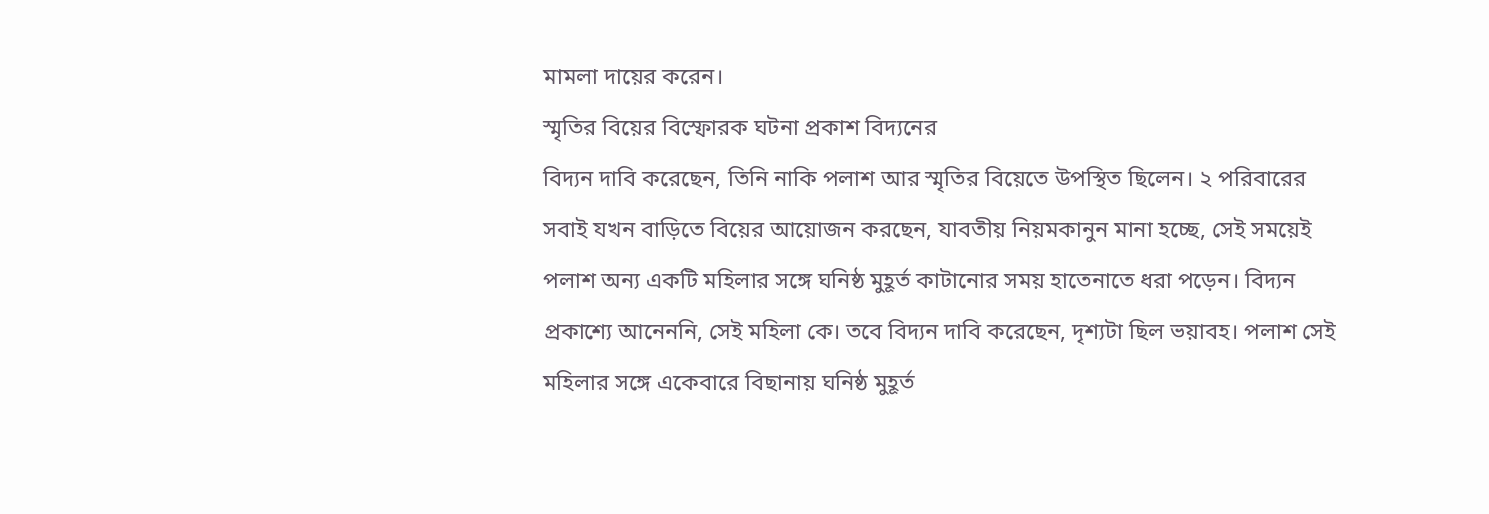মামলা দায়ের করেন।
স্মৃতির বিয়ের বিস্ফোরক ঘটনা প্রকাশ বিদ্যনের
বিদ্যন দাবি করেছেন, তিনি নাকি পলাশ আর স্মৃতির বিয়েতে উপস্থিত ছিলেন। ২ পরিবারের সবাই যখন বাড়িতে বিয়ের আয়োজন করছেন, যাবতীয় নিয়মকানুন মানা হচ্ছে, সেই সময়েই পলাশ অন্য একটি মহিলার সঙ্গে ঘনিষ্ঠ মুহূর্ত কাটানোর সময় হাতেনাতে ধরা পড়েন। বিদ্যন প্রকাশ্যে আনেননি, সেই মহিলা কে। তবে বিদ্যন দাবি করেছেন, দৃশ্যটা ছিল ভয়াবহ। পলাশ সেই মহিলার সঙ্গে একেবারে বিছানায় ঘনিষ্ঠ মুহূর্ত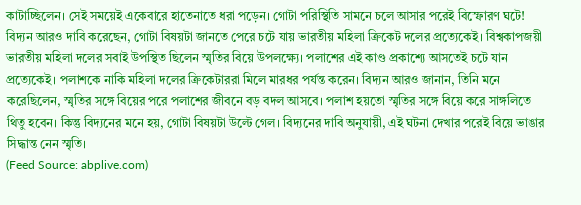কাটাচ্ছিলেন। সেই সময়েই একেবারে হাতেনাতে ধরা পড়েন। গোটা পরিস্থিতি সামনে চলে আসার পরেই বিস্ফোরণ ঘটে! বিদ্যন আরও দাবি করেছেন, গোটা বিষয়টা জানতে পেরে চটে যায় ভারতীয় মহিলা ক্রিকেট দলের প্রত্যেকেই। বিশ্বকাপজয়ী ভারতীয় মহিলা দলের সবাই উপস্থিত ছিলেন স্মৃতির বিয়ে উপলক্ষ্যে। পলাশের এই কাণ্ড প্রকাশ্যে আসতেই চটে যান প্রত্যেকেই। পলাশকে নাকি মহিলা দলের ক্রিকেটাররা মিলে মারধর পর্যন্ত করেন। বিদ্যন আরও জানান, তিনি মনে করেছিলেন, স্মৃতির সঙ্গে বিয়ের পরে পলাশের জীবনে বড় বদল আসবে। পলাশ হয়তো স্মৃতির সঙ্গে বিয়ে করে সাঙ্গলিতে থিতু হবেন। কিন্তু বিদ্যনের মনে হয়, গোটা বিষয়টা উল্টে গেল। বিদ্যনের দাবি অনুযায়ী, এই ঘটনা দেখার পরেই বিয়ে ভাঙার সিদ্ধান্ত নেন স্মৃতি।
(Feed Source: abplive.com)